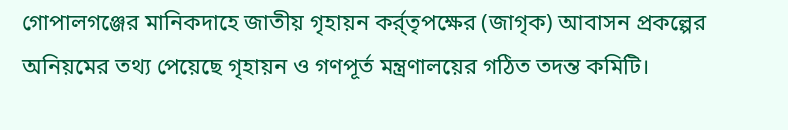গোপালগঞ্জের মানিকদাহে জাতীয় গৃহায়ন কর্র্তৃপক্ষের (জাগৃক) আবাসন প্রকল্পের অনিয়মের তথ্য পেয়েছে গৃহায়ন ও গণপূর্ত মন্ত্রণালয়ের গঠিত তদন্ত কমিটি।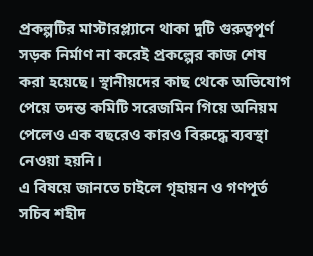প্রকল্পটির মাস্টারপ্ল্যানে থাকা দুটি গুরুত্বপূর্ণ সড়ক নির্মাণ না করেই প্রকল্পের কাজ শেষ করা হয়েছে। স্থানীয়দের কাছ থেকে অভিযোগ পেয়ে তদন্ত কমিটি সরেজমিন গিয়ে অনিয়ম পেলেও এক বছরেও কারও বিরুদ্ধে ব্যবস্থা নেওয়া হয়নি।
এ বিষয়ে জানতে চাইলে গৃহায়ন ও গণপূর্ত সচিব শহীদ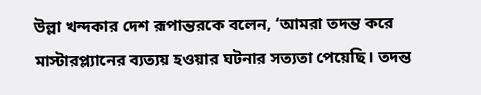উল্লা খন্দকার দেশ রূপান্তরকে বলেন, ‘আমরা তদন্ত করে মাস্টারপ্ল্যানের ব্যত্যয় হওয়ার ঘটনার সত্যতা পেয়েছি। তদন্ত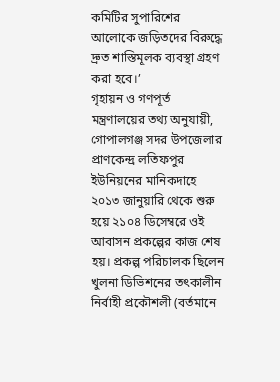কমিটির সুপারিশের আলোকে জড়িতদের বিরুদ্ধে দ্রুত শাস্তিমূলক ব্যবস্থা গ্রহণ করা হবে।’
গৃহায়ন ও গণপূর্ত মন্ত্রণালয়ের তথ্য অনুযায়ী, গোপালগঞ্জ সদর উপজেলার প্রাণকেন্দ্র লতিফপুর ইউনিয়নের মানিকদাহে ২০১৩ জানুয়ারি থেকে শুরু হয়ে ২১০৪ ডিসেম্বরে ওই আবাসন প্রকল্পের কাজ শেষ হয়। প্রকল্প পরিচালক ছিলেন খুলনা ডিভিশনের তৎকালীন নির্বাহী প্রকৌশলী (বর্তমানে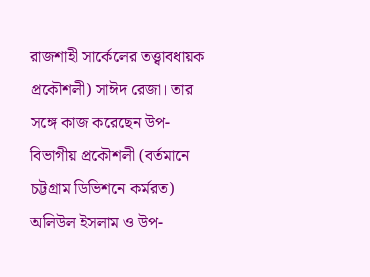রাজশাহী সার্কেলের তত্ত্বাবধায়ক প্রকৌশলী) সাঈদ রেজা। তার সঙ্গে কাজ করেছেন উপ-বিভাগীয় প্রকৌশলী (বর্তমানে চট্টগ্রাম ডিভিশনে কর্মরত) অলিউল ইসলাম ও উপ-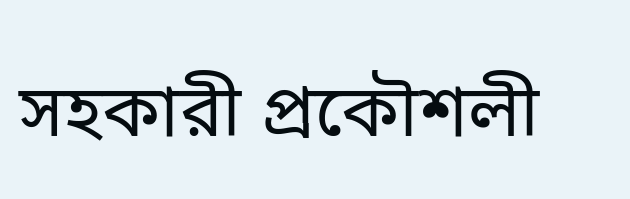সহকারী প্রকৌশলী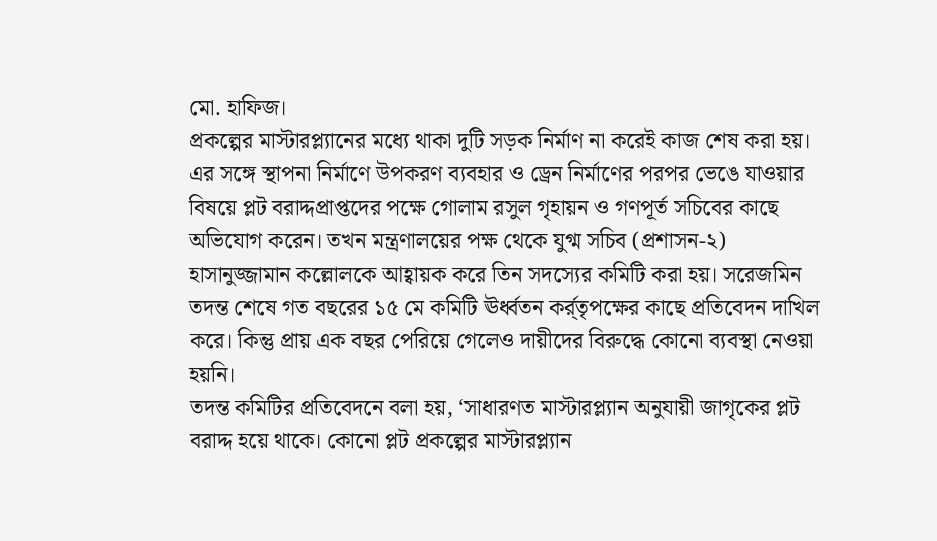মো. হাফিজ।
প্রকল্পের মাস্টারপ্ল্যানের মধ্যে থাকা দুটি সড়ক নির্মাণ না করেই কাজ শেষ করা হয়। এর সঙ্গে স্থাপনা নির্মাণে উপকরণ ব্যবহার ও ড্রেন নির্মাণের পরপর ভেঙে যাওয়ার বিষয়ে প্লট বরাদ্দপ্রাপ্তদের পক্ষে গোলাম রসুল গৃহায়ন ও গণপূর্ত সচিবের কাছে অভিযোগ করেন। তখন মন্ত্রণালয়ের পক্ষ থেকে যুগ্ম সচিব (প্রশাসন-২) হাসানুজ্জামান কল্লোলকে আহ্বায়ক করে তিন সদস্যের কমিটি করা হয়। সরেজমিন তদন্ত শেষে গত বছরের ১৫ মে কমিটি ঊর্ধ্বতন কর্র্তৃপক্ষের কাছে প্রতিবেদন দাখিল করে। কিন্তু প্রায় এক বছর পেরিয়ে গেলেও দায়ীদের বিরুদ্ধে কোনো ব্যবস্থা নেওয়া হয়নি।
তদন্ত কমিটির প্রতিবেদনে বলা হয়, ‘সাধারণত মাস্টারপ্ল্যান অনুযায়ী জাগৃকের প্লট বরাদ্দ হয়ে থাকে। কোনো প্লট প্রকল্পের মাস্টারপ্ল্যান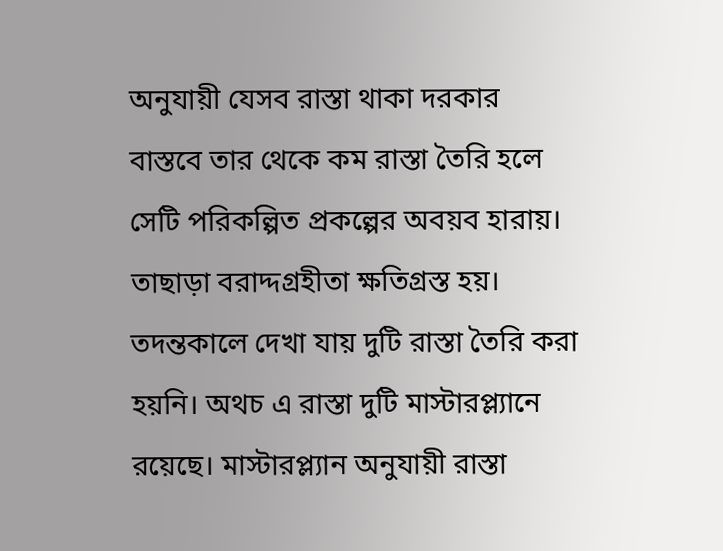অনুযায়ী যেসব রাস্তা থাকা দরকার বাস্তবে তার থেকে কম রাস্তা তৈরি হলে সেটি পরিকল্পিত প্রকল্পের অবয়ব হারায়। তাছাড়া বরাদ্দগ্রহীতা ক্ষতিগ্রস্ত হয়। তদন্তকালে দেখা যায় দুটি রাস্তা তৈরি করা হয়নি। অথচ এ রাস্তা দুটি মাস্টারপ্ল্যানে রয়েছে। মাস্টারপ্ল্যান অনুযায়ী রাস্তা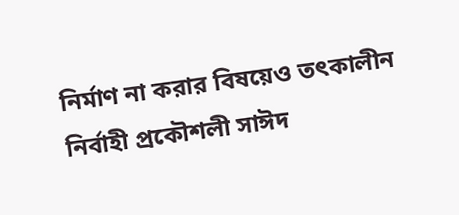নির্মাণ না করার বিষয়েও তৎকালীন নির্বাহী প্রকৌশলী সাঈদ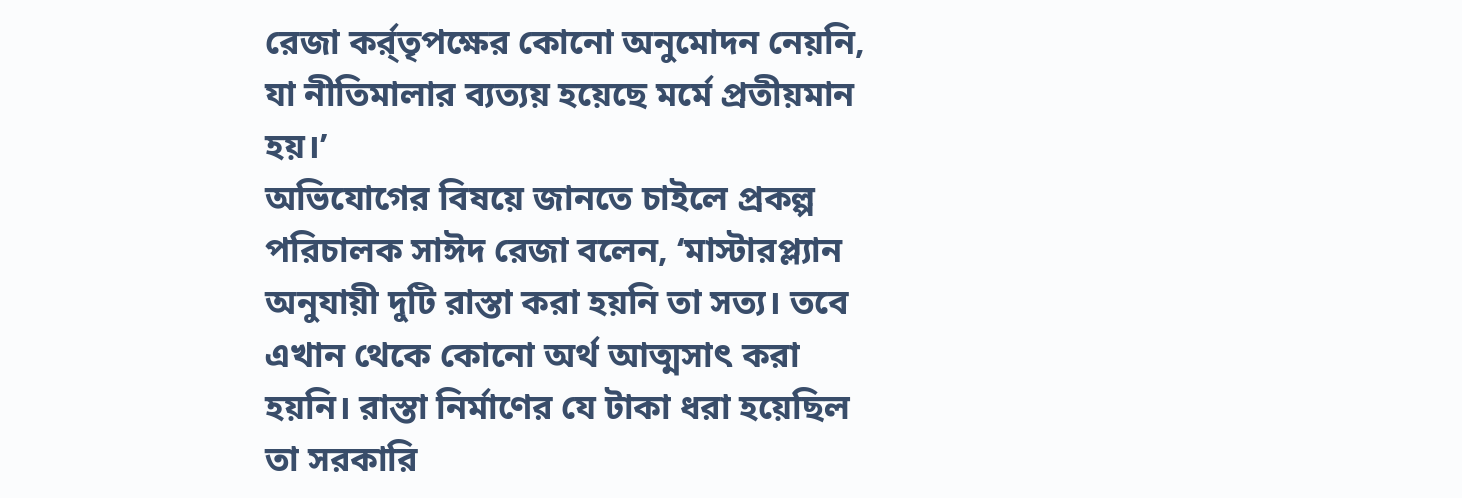রেজা কর্র্তৃপক্ষের কোনো অনুমোদন নেয়নি, যা নীতিমালার ব্যত্যয় হয়েছে মর্মে প্রতীয়মান হয়।’
অভিযোগের বিষয়ে জানতে চাইলে প্রকল্প পরিচালক সাঈদ রেজা বলেন, ‘মাস্টারপ্ল্যান অনুযায়ী দুটি রাস্তা করা হয়নি তা সত্য। তবে এখান থেকে কোনো অর্থ আত্মসাৎ করা হয়নি। রাস্তা নির্মাণের যে টাকা ধরা হয়েছিল তা সরকারি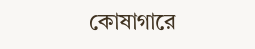কোষাগারে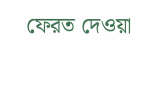ফেরত দেওয়া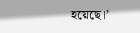হয়েছে।’